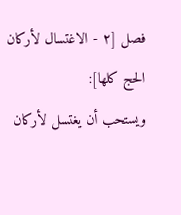فصل [٢ - الاغتسال لأركان الحج كلها]:
ويستحب أن يغتسل لأركان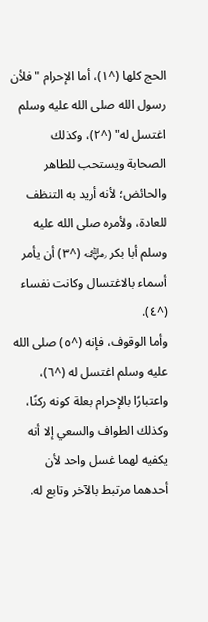الحج كلها (^١)، أما الإحرام "فلأن رسول الله صلى الله عليه وسلم اغتسل له" (^٢)، وكذلك الصحابة ويستحب للطاهر والحائض؛ لأنه أريد به التنظف للعادة، ولأمره صلى الله عليه وسلم أبا بكر ﵁ (^٣) أن يأمر أسماء بالاغتسال وكانت نفساء (^٤).
وأما الوقوف، فإنه (^٥) صلى الله عليه وسلم اغتسل له (^٦)، واعتبارًا بالإحرام بعلة كونه ركنًا، وكذلك الطواف والسعي إلا أنه يكفيه لهما غسل واحد لأن أحدهما مرتبط بالآخر وتابع له.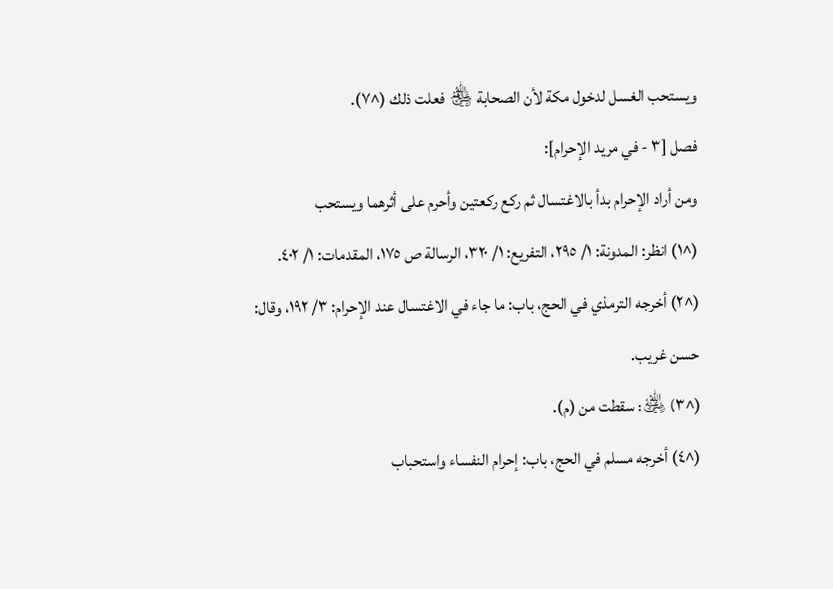ويستحب الغسل لدخول مكة لأن الصحابة ﵃ فعلت ذلك (^٧).
فصل [٣ - في مريد الإحرام]:
ومن أراد الإحرام بدأ بالاغتسال ثم ركع ركعتين وأحرم على أثرهما ويستحب
(^١) انظر: المدونة: ١/ ٢٩٥، التفريع: ١/ ٣٢٠، الرسالة ص ١٧٥، المقدمات: ١/ ٤٠٢.
(^٢) أخرجه الترمذي في الحج، باب: ما جاء في الاغتسال عند الإحرام: ٣/ ١٩٢، وقال: حسن غريب.
(^٣) ﵁: سقطت من (م).
(^٤) أخرجه مسلم في الحج، باب: إحرام النفساء واستحباب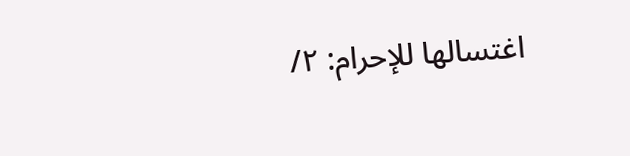اغتسالها للإحرام: ٢/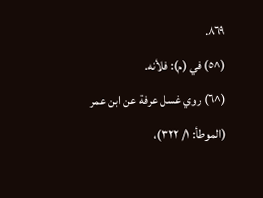٨٦٩.
(^٥) في (م): فلأنه.
(^٦) روي غسل عرفة عن ابن عمر (الموطأ: ١/ ٣٢٢)،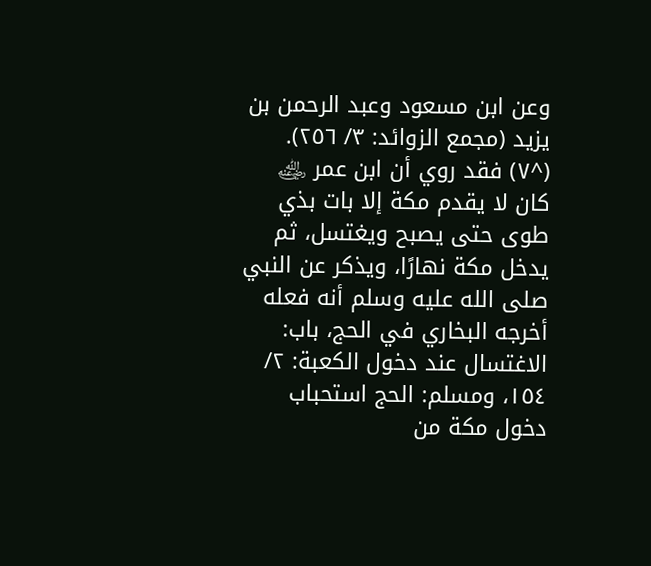وعن ابن مسعود وعبد الرحمن بن يزيد (مجمع الزوائد: ٣/ ٢٥٦).
(^٧) فقد روي أن ابن عمر ﵁ كان لا يقدم مكة إلا بات بذي طوى حتى يصبح ويغتسل، ثم يدخل مكة نهارًا، ويذكر عن النبي صلى الله عليه وسلم أنه فعله أخرجه البخاري في الحج، باب: الاغتسال عند دخول الكعبة: ٢/ ١٥٤، ومسلم: الحج استحباب دخول مكة من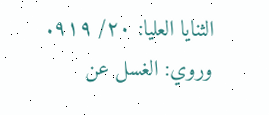الثنايا العليا: ٢٠/ ٩١٩. وروي: الغسل عن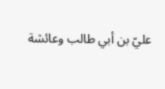عليّ بن أبي طالب وعائشة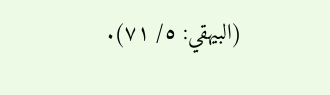(البيهقي: ٥/ ٧١).